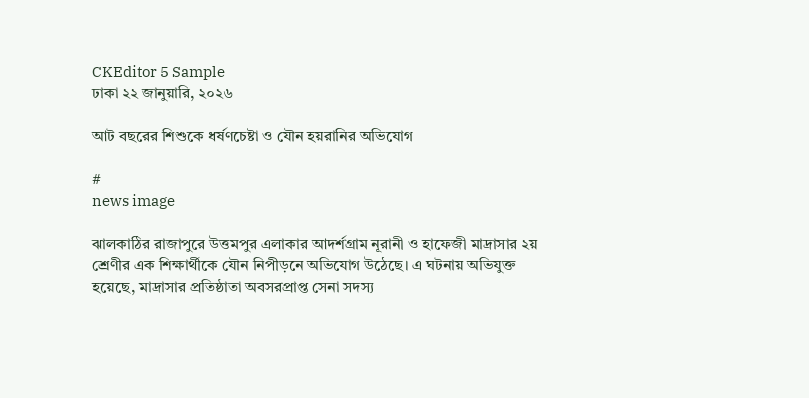CKEditor 5 Sample
ঢাকা ২২ জানুয়ারি, ২০২৬

আট বছরের শিশুকে ধর্ষণচেষ্টা ও যৌন হয়রানির অভিযোগ

#
news image

ঝালকাঠির রাজাপুরে উত্তমপুর এলাকার আদর্শগ্রাম নূরানী ও হাফেজী মাদ্রাসার ২য় শ্রেণীর এক শিক্ষার্থীকে যৌন নিপীড়নে অভিযোগ উঠেছে। এ ঘটনায় অভিযুক্ত হয়েছে, মাদ্রাসার প্রতিষ্ঠাতা অবসরপ্রাপ্ত সেনা সদস্য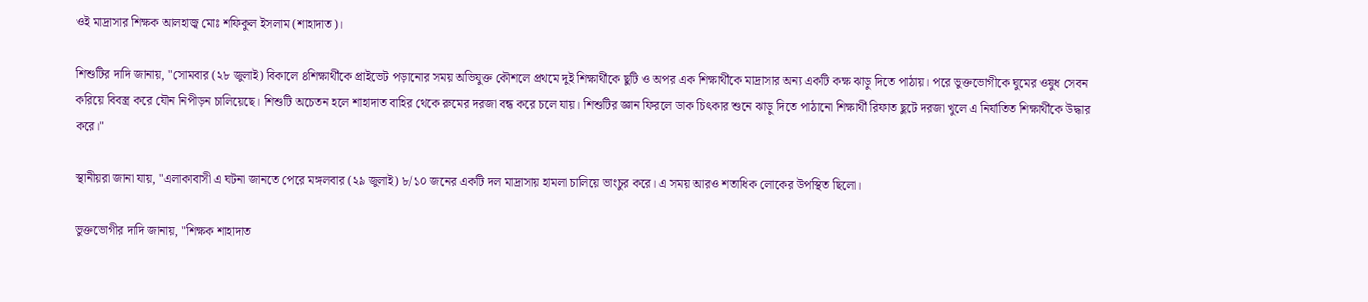ওই মাদ্রাসার শিক্ষক আলহাজ্ব মোঃ শফিকুল ইসলাম (শাহাদাত)।

শিশুটির দাদি জানায়, "সোমবার (২৮ জুলাই) বিকালে ৪শিক্ষার্থীকে প্রাইভেট পড়ানোর সময় অভিযুক্ত কৌশলে প্রথমে দুই শিক্ষার্থীকে ছুটি ও অপর এক শিক্ষার্থীকে মাদ্রাসার অন্য একটি কক্ষ ঝাড়ু দিতে পাঠায়। পরে ভুক্তভোগীকে ঘুমের ওষুধ সেবন করিয়ে বিবস্ত্র করে যৌন নিপীড়ন চালিয়েছে। শিশুটি অচেতন হলে শাহাদাত বাহির থেকে রুমের দরজা বন্ধ করে চলে যায়। শিশুটির জ্ঞান ফিরলে ডাক চিৎকার শুনে ঝাড়ু দিতে পাঠানো শিক্ষার্থী রিফাত ছুটে দরজা খুলে এ নির্যাতিত শিক্ষার্থীকে উদ্ধার করে।"

স্থানীয়রা জানা যায়, "এলাকাবাসী এ ঘটনা জানতে পেরে মঙ্গলবার (২৯ জুলাই) ৮/১০ জনের একটি দল মাদ্রাসায় হামলা চালিয়ে ভাংচুর করে। এ সময় আরও শতাধিক লোকের উপস্থিত ছিলো।

ভুক্তভোগীর দাদি জানায়, "শিক্ষক শাহাদাত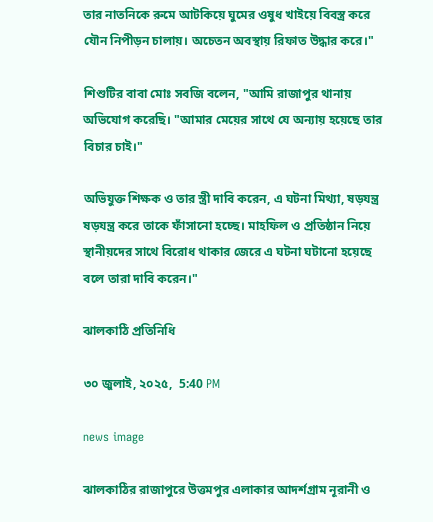তার নাতনিকে রুমে আটকিয়ে ঘুমের ওষুধ খাইয়ে বিবস্ত্র করে যৌন নিপীড়ন চালায়। অচেতন অবস্থায় রিফাত উদ্ধার করে।"

শিশুটির বাবা মোঃ সবজি বলেন, "আমি রাজাপুর থানায় অভিযোগ করেছি। "আমার মেয়ের সাথে যে অন্যায় হয়েছে তার বিচার চাই।"

অভিযুক্ত শিক্ষক ও তার স্ত্রী দাবি করেন, এ ঘটনা মিথ্যা, ষড়যন্ত্র ষড়যন্ত্র করে তাকে ফাঁসানো হচ্ছে। মাহফিল ও প্রতিষ্ঠান নিয়ে স্থানীয়দের সাথে বিরোধ থাকার জেরে এ ঘটনা ঘটানো হয়েছে বলে তারা দাবি করেন।"

ঝালকাঠি প্রতিনিধি

৩০ জুলাই, ২০২৫,  5:40 PM

news image

ঝালকাঠির রাজাপুরে উত্তমপুর এলাকার আদর্শগ্রাম নূরানী ও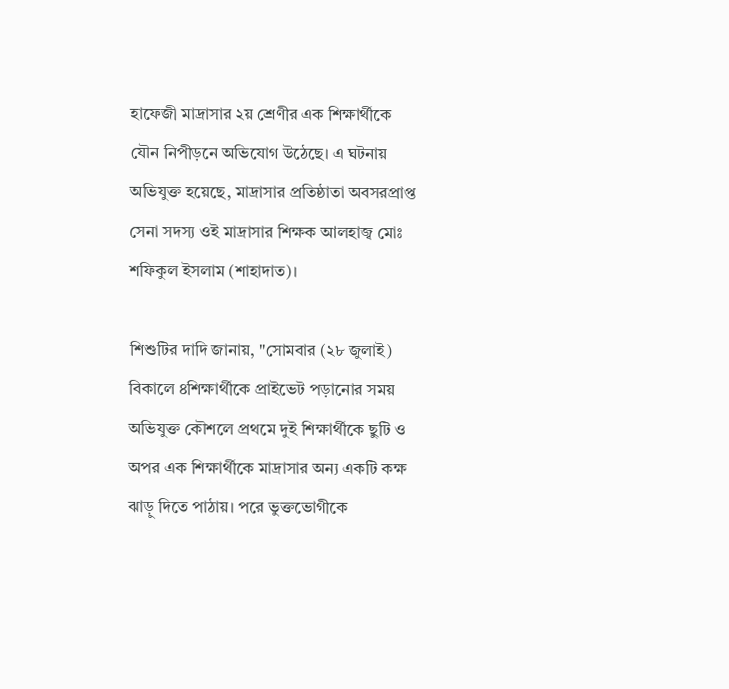হাফেজী মাদ্রাসার ২য় শ্রেণীর এক শিক্ষার্থীকে যৌন নিপীড়নে অভিযোগ উঠেছে। এ ঘটনায় অভিযুক্ত হয়েছে, মাদ্রাসার প্রতিষ্ঠাতা অবসরপ্রাপ্ত সেনা সদস্য ওই মাদ্রাসার শিক্ষক আলহাজ্ব মোঃ শফিকুল ইসলাম (শাহাদাত)।

শিশুটির দাদি জানায়, "সোমবার (২৮ জুলাই) বিকালে ৪শিক্ষার্থীকে প্রাইভেট পড়ানোর সময় অভিযুক্ত কৌশলে প্রথমে দুই শিক্ষার্থীকে ছুটি ও অপর এক শিক্ষার্থীকে মাদ্রাসার অন্য একটি কক্ষ ঝাড়ু দিতে পাঠায়। পরে ভুক্তভোগীকে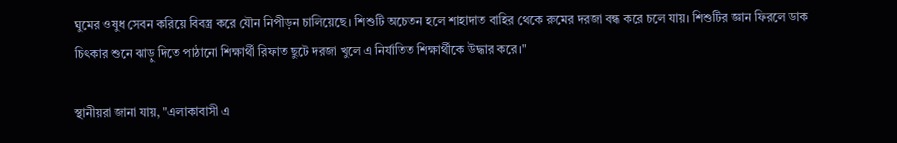ঘুমের ওষুধ সেবন করিয়ে বিবস্ত্র করে যৌন নিপীড়ন চালিয়েছে। শিশুটি অচেতন হলে শাহাদাত বাহির থেকে রুমের দরজা বন্ধ করে চলে যায়। শিশুটির জ্ঞান ফিরলে ডাক চিৎকার শুনে ঝাড়ু দিতে পাঠানো শিক্ষার্থী রিফাত ছুটে দরজা খুলে এ নির্যাতিত শিক্ষার্থীকে উদ্ধার করে।"

স্থানীয়রা জানা যায়, "এলাকাবাসী এ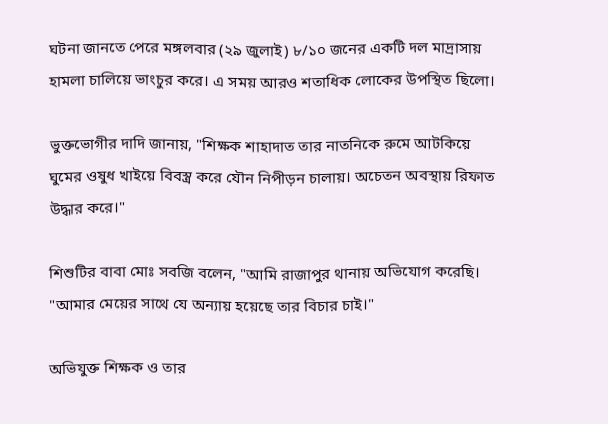ঘটনা জানতে পেরে মঙ্গলবার (২৯ জুলাই) ৮/১০ জনের একটি দল মাদ্রাসায় হামলা চালিয়ে ভাংচুর করে। এ সময় আরও শতাধিক লোকের উপস্থিত ছিলো।

ভুক্তভোগীর দাদি জানায়, "শিক্ষক শাহাদাত তার নাতনিকে রুমে আটকিয়ে ঘুমের ওষুধ খাইয়ে বিবস্ত্র করে যৌন নিপীড়ন চালায়। অচেতন অবস্থায় রিফাত উদ্ধার করে।"

শিশুটির বাবা মোঃ সবজি বলেন, "আমি রাজাপুর থানায় অভিযোগ করেছি। "আমার মেয়ের সাথে যে অন্যায় হয়েছে তার বিচার চাই।"

অভিযুক্ত শিক্ষক ও তার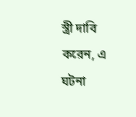স্ত্রী দাবি করেন, এ ঘটনা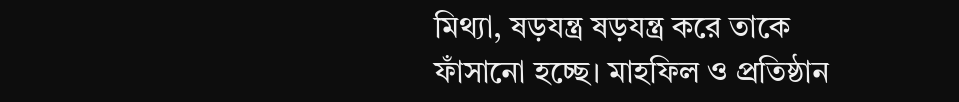মিথ্যা, ষড়যন্ত্র ষড়যন্ত্র করে তাকে ফাঁসানো হচ্ছে। মাহফিল ও প্রতিষ্ঠান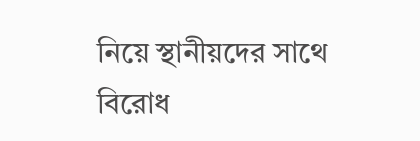নিয়ে স্থানীয়দের সাথে বিরোধ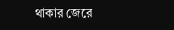থাকার জেরে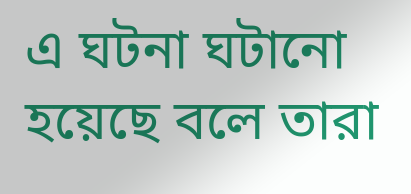এ ঘটনা ঘটানো হয়েছে বলে তারা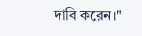দাবি করেন।"